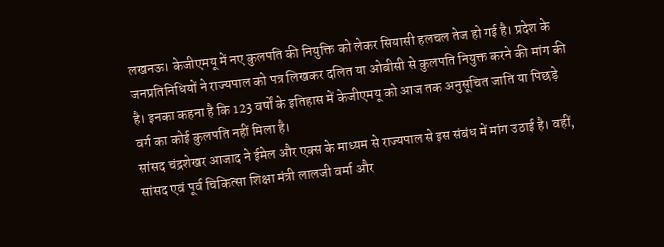लखनऊ। केजीएमयू में नए कुलपति की नियुक्ति को लेकर सियासी हलचल तेज हो गई है। प्रदेश के जनप्रतिनिधियों ने राज्यपाल को पत्र लिखकर दलित या ओबीसी से कुलपति नियुक्त करने की मांग की है। इनका कहना है कि 123 वर्षों के इतिहास में केजीएमयू को आज तक अनुसूचित जाति या पिछड़े वर्ग का कोई कुलपति नहीं मिला है।
सांसद चंद्रशेखर आजाद ने ईमेल और एक्स के माध्यम से राज्यपाल से इस संबंध में मांग उठाई है। वहीं, सांसद एवं पूर्व चिकित्सा शिक्षा मंत्री लालजी वर्मा और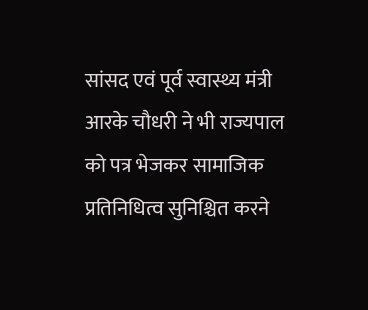सांसद एवं पूर्व स्वास्थ्य मंत्री आरके चौधरी ने भी राज्यपाल को पत्र भेजकर सामाजिक प्रतिनिधित्व सुनिश्चित करने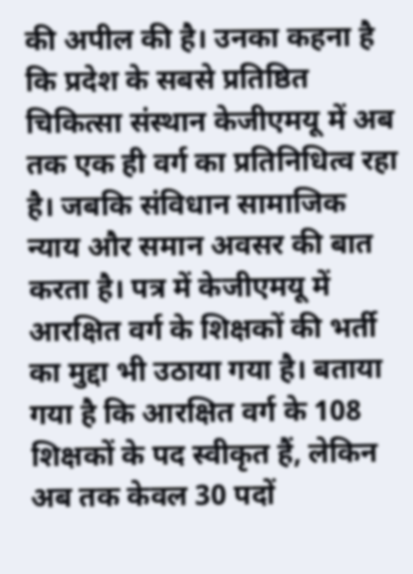की अपील की है। उनका कहना है कि प्रदेश के सबसे प्रतिष्ठित चिकित्सा संस्थान केजीएमयू में अब तक एक ही वर्ग का प्रतिनिधित्व रहा है। जबकि संविधान सामाजिक न्याय और समान अवसर की बात करता है। पत्र में केजीएमयू में आरक्षित वर्ग के शिक्षकों की भर्ती का मुद्दा भी उठाया गया है। बताया गया है कि आरक्षित वर्ग के 108 शिक्षकों के पद स्वीकृत हैं, लेकिन अब तक केवल 30 पदों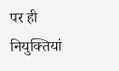पर ही नियुक्तियां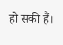हो सकी हैं।